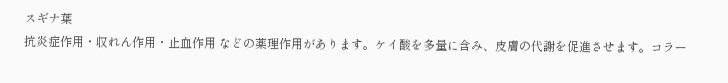スギナ葉
抗炎症作用・収れん作用・止血作用 などの薬理作用があります。ケイ酸を多量に含み、皮膚の代謝を促進させます。コラー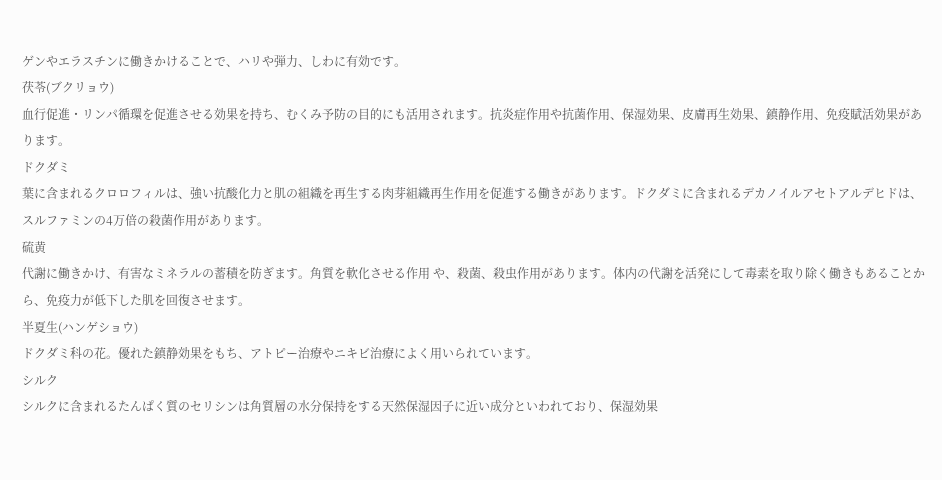ゲンやエラスチンに働きかけることで、ハリや弾力、しわに有効です。
茯苓(ブクリョウ)
血行促進・リンパ循環を促進させる効果を持ち、むくみ予防の目的にも活用されます。抗炎症作用や抗菌作用、保湿効果、皮膚再生効果、鎮静作用、免疫賦活効果があります。
ドクダミ
葉に含まれるクロロフィルは、強い抗酸化力と肌の組織を再生する肉芽組織再生作用を促進する働きがあります。ドクダミに含まれるデカノイルアセトアルデヒドは、スルファミンの4万倍の殺菌作用があります。
硫黄
代謝に働きかけ、有害なミネラルの蓄積を防ぎます。角質を軟化させる作用 や、殺菌、殺虫作用があります。体内の代謝を活発にして毒素を取り除く働きもあることから、免疫力が低下した肌を回復させます。
半夏生(ハンゲショウ)
ドクダミ科の花。優れた鎮静効果をもち、アトピー治療やニキビ治療によく用いられています。
シルク
シルクに含まれるたんぱく質のセリシンは角質層の水分保持をする天然保湿因子に近い成分といわれており、保湿効果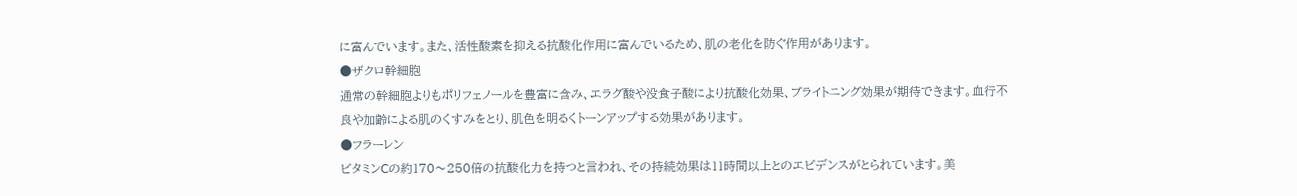に富んでいます。また、活性酸素を抑える抗酸化作用に富んでいるため、肌の老化を防ぐ作用があります。
●ザクロ幹細胞
通常の幹細胞よりもポリフェノールを豊富に含み、エラグ酸や没食子酸により抗酸化効果、ブライトニング効果が期待できます。血行不良や加齢による肌のくすみをとり、肌色を明るくトーンアップする効果があります。
●フラーレン
ビタミンCの約170〜250倍の抗酸化力を持つと言われ、その持続効果は11時間以上とのエビデンスがとられています。美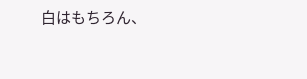白はもちろん、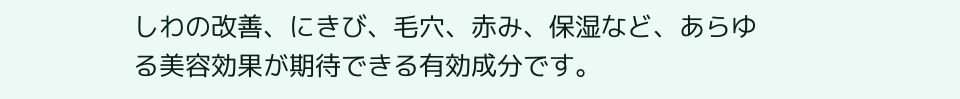しわの改善、にきび、毛穴、赤み、保湿など、あらゆる美容効果が期待できる有効成分です。